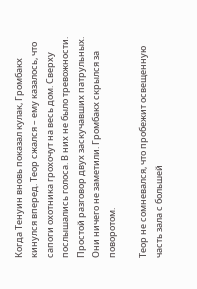Когда Тенуин вновь показал кулак, Громбакх кинулся вперед. Теор сжался – ему казалось, что сапоги охотника грохочут на весь дом. Сверху послышались голоса. В них не было тревожности. Простой разговор двух заскучавших патрульных. Они ничего не заметили. Громбакх скрылся за поворотом.

Теор не сомневался, что пробежит освещенную часть зала с большей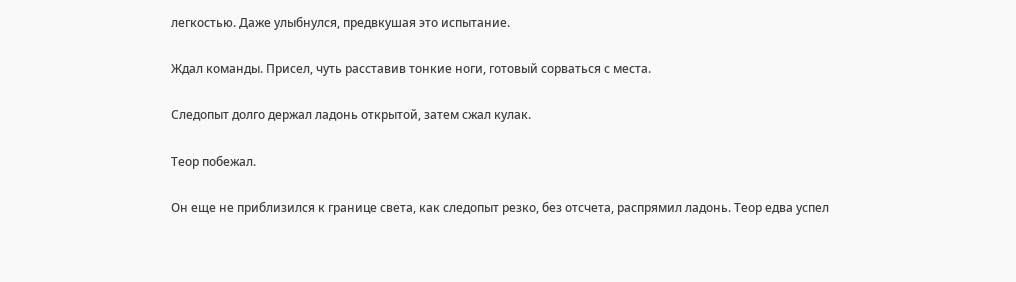легкостью. Даже улыбнулся, предвкушая это испытание.

Ждал команды. Присел, чуть расставив тонкие ноги, готовый сорваться с места.

Следопыт долго держал ладонь открытой, затем сжал кулак.

Теор побежал.

Он еще не приблизился к границе света, как следопыт резко, без отсчета, распрямил ладонь. Теор едва успел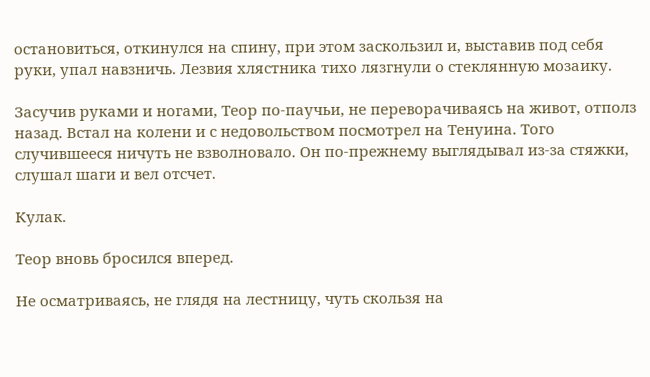остановиться, откинулся на спину, при этом заскользил и, выставив под себя руки, упал навзничь. Лезвия хлястника тихо лязгнули о стеклянную мозаику.

Засучив руками и ногами, Теор по-паучьи, не переворачиваясь на живот, отполз назад. Встал на колени и с недовольством посмотрел на Тенуина. Того случившееся ничуть не взволновало. Он по-прежнему выглядывал из-за стяжки, слушал шаги и вел отсчет.

Кулак.

Теор вновь бросился вперед.

Не осматриваясь, не глядя на лестницу, чуть скользя на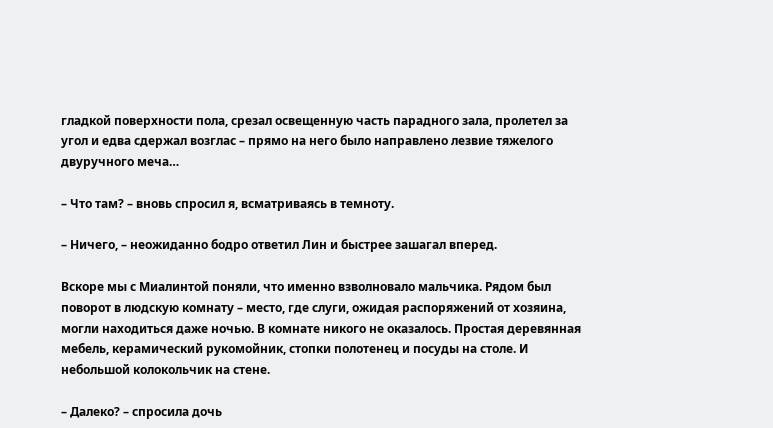гладкой поверхности пола, срезал освещенную часть парадного зала, пролетел за угол и едва сдержал возглас – прямо на него было направлено лезвие тяжелого двуручного меча…

– Что там? – вновь спросил я, всматриваясь в темноту.

– Ничего, – неожиданно бодро ответил Лин и быстрее зашагал вперед.

Вскоре мы с Миалинтой поняли, что именно взволновало мальчика. Рядом был поворот в людскую комнату – место, где слуги, ожидая распоряжений от хозяина, могли находиться даже ночью. В комнате никого не оказалось. Простая деревянная мебель, керамический рукомойник, стопки полотенец и посуды на столе. И небольшой колокольчик на стене.

– Далеко? – спросила дочь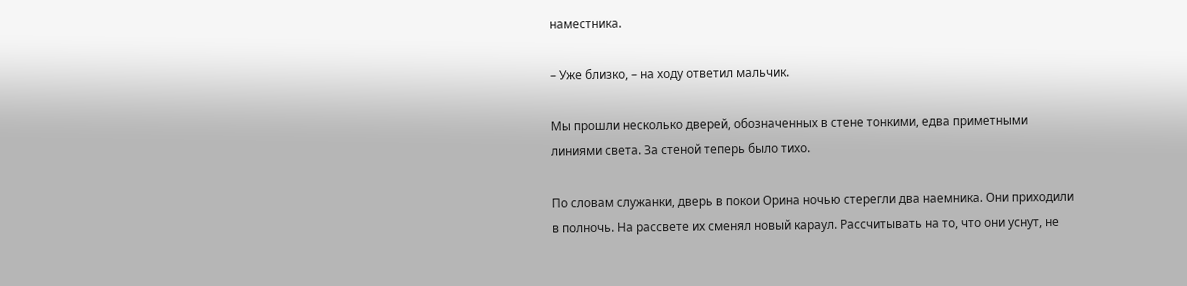наместника.

– Уже близко, – на ходу ответил мальчик.

Мы прошли несколько дверей, обозначенных в стене тонкими, едва приметными линиями света. За стеной теперь было тихо.

По словам служанки, дверь в покои Орина ночью стерегли два наемника. Они приходили в полночь. На рассвете их сменял новый караул. Рассчитывать на то, что они уснут, не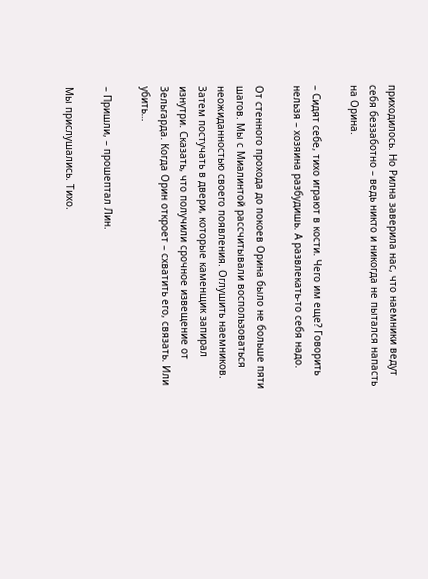приходилось. Но Рилна заверила нас, что наемники ведут себя беззаботно – ведь никто и никогда не пытался напасть на Орина.

– Сидят себе, тихо играют в кости. Чего им еще? Говорить нельзя – хозяина разбудишь. А развлекать-то себя надо.

От стенного прохода до покоев Орина было не больше пяти шагов. Мы с Миалинтой рассчитывали воспользоваться неожиданностью своего появления. Оглушить наемников. Затем постучать в двери, которые каменщик запирал изнутри. Сказать, что получили срочное извещение от Зельгарда. Когда Орин откроет – схватить его, связать. Или убить…

– Пришли, – прошептал Лин.

Мы прислушались. Тихо.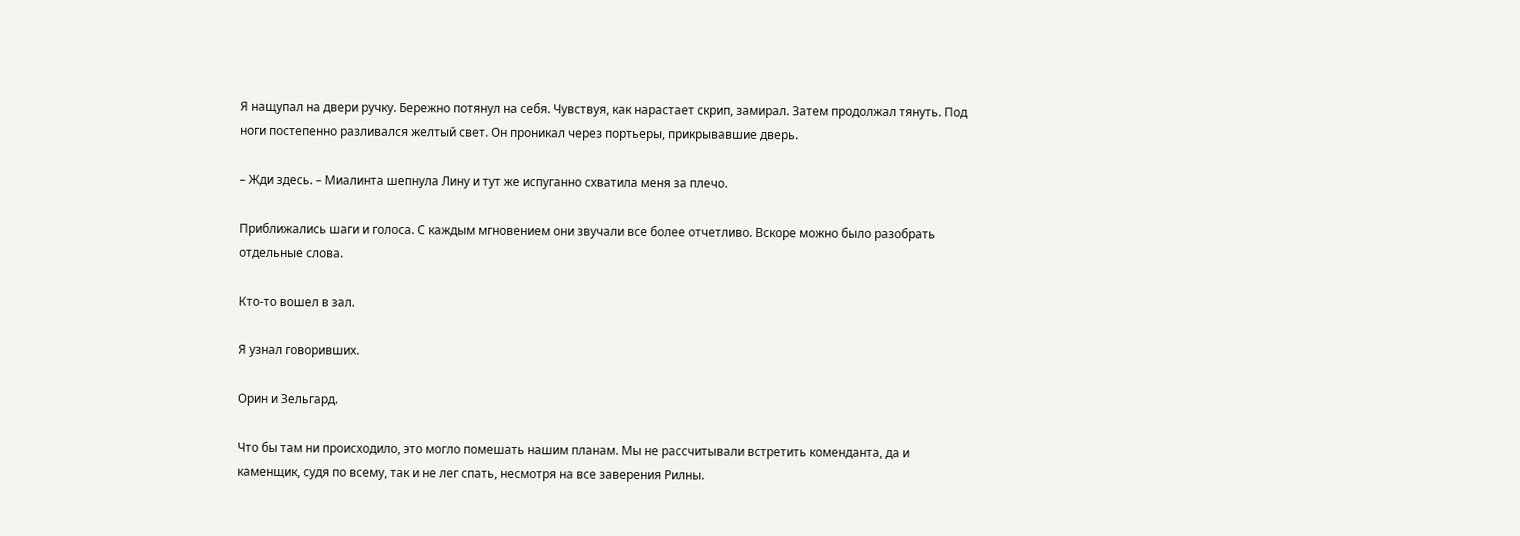Я нащупал на двери ручку. Бережно потянул на себя. Чувствуя, как нарастает скрип, замирал. Затем продолжал тянуть. Под ноги постепенно разливался желтый свет. Он проникал через портьеры, прикрывавшие дверь.

– Жди здесь. – Миалинта шепнула Лину и тут же испуганно схватила меня за плечо.

Приближались шаги и голоса. С каждым мгновением они звучали все более отчетливо. Вскоре можно было разобрать отдельные слова.

Кто-то вошел в зал.

Я узнал говоривших.

Орин и Зельгард.

Что бы там ни происходило, это могло помешать нашим планам. Мы не рассчитывали встретить коменданта, да и каменщик, судя по всему, так и не лег спать, несмотря на все заверения Рилны.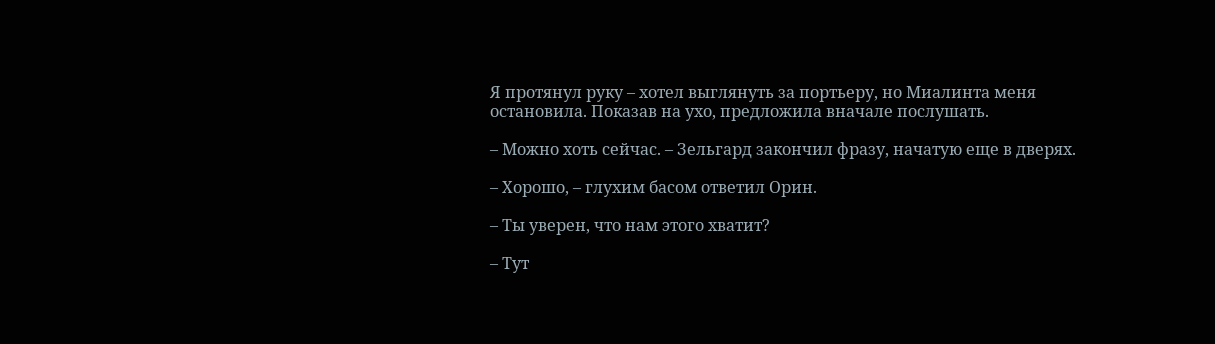Я протянул руку – хотел выглянуть за портьеру, но Миалинта меня остановила. Показав на ухо, предложила вначале послушать.

– Можно хоть сейчас. – Зельгард закончил фразу, начатую еще в дверях.

– Хорошо, – глухим басом ответил Орин.

– Ты уверен, что нам этого хватит?

– Тут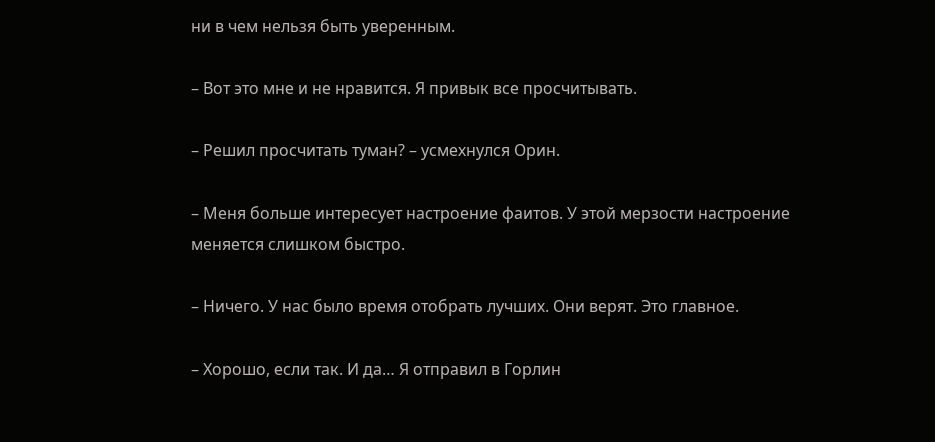ни в чем нельзя быть уверенным.

– Вот это мне и не нравится. Я привык все просчитывать.

– Решил просчитать туман? – усмехнулся Орин.

– Меня больше интересует настроение фаитов. У этой мерзости настроение меняется слишком быстро.

– Ничего. У нас было время отобрать лучших. Они верят. Это главное.

– Хорошо, если так. И да… Я отправил в Горлин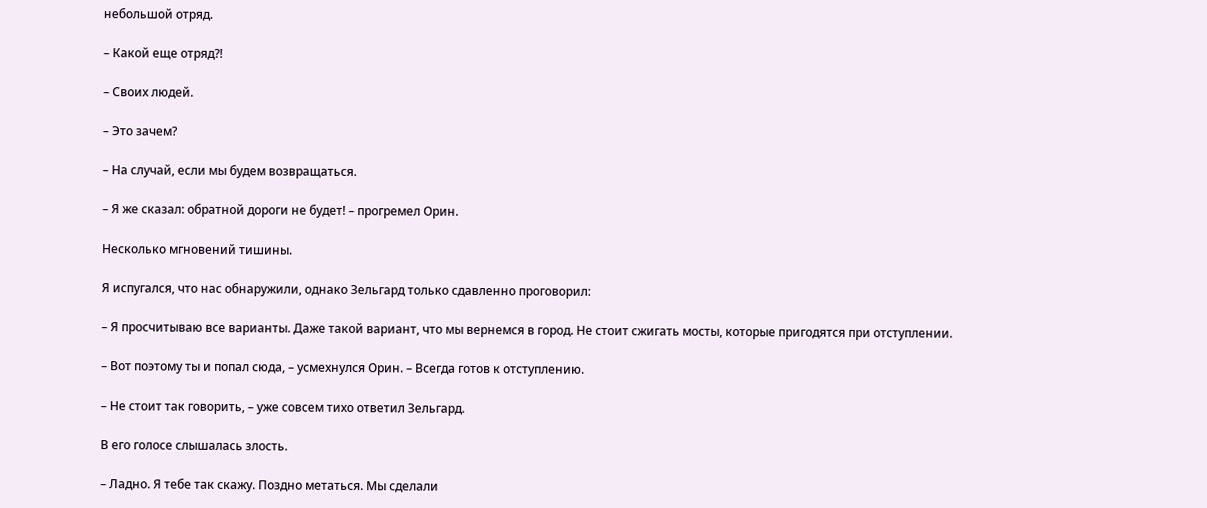небольшой отряд.

– Какой еще отряд?!

– Своих людей.

– Это зачем?

– На случай, если мы будем возвращаться.

– Я же сказал: обратной дороги не будет! – прогремел Орин.

Несколько мгновений тишины.

Я испугался, что нас обнаружили, однако Зельгард только сдавленно проговорил:

– Я просчитываю все варианты. Даже такой вариант, что мы вернемся в город. Не стоит сжигать мосты, которые пригодятся при отступлении.

– Вот поэтому ты и попал сюда, – усмехнулся Орин. – Всегда готов к отступлению.

– Не стоит так говорить, – уже совсем тихо ответил Зельгард.

В его голосе слышалась злость.

– Ладно. Я тебе так скажу. Поздно метаться. Мы сделали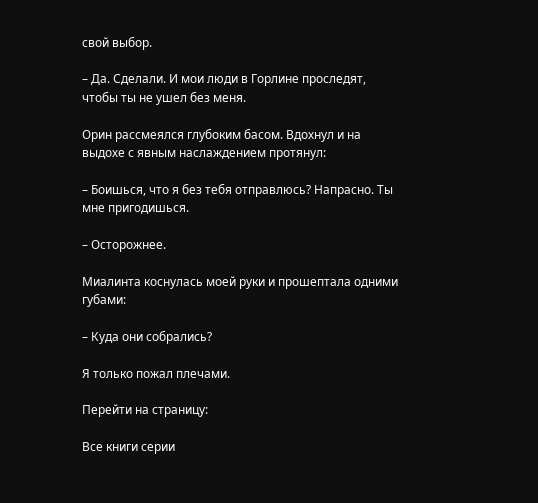свой выбор.

– Да. Сделали. И мои люди в Горлине проследят, чтобы ты не ушел без меня.

Орин рассмеялся глубоким басом. Вдохнул и на выдохе с явным наслаждением протянул:

– Боишься, что я без тебя отправлюсь? Напрасно. Ты мне пригодишься.

– Осторожнее.

Миалинта коснулась моей руки и прошептала одними губами:

– Куда они собрались?

Я только пожал плечами.

Перейти на страницу:

Все книги серии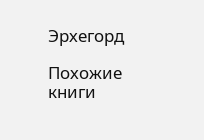Эрхегорд

Похожие книги